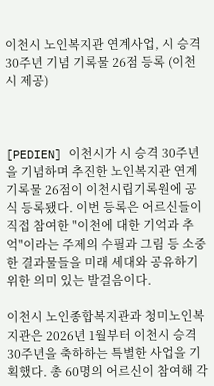이천시 노인복지관 연계사업, 시 승격 30주년 기념 기록물 26점 등록 (이천시 제공)



[PEDIEN] 이천시가 시 승격 30주년을 기념하며 추진한 노인복지관 연계 기록물 26점이 이천시립기록원에 공식 등록됐다. 이번 등록은 어르신들이 직접 참여한 "이천에 대한 기억과 추억"이라는 주제의 수필과 그림 등 소중한 결과물들을 미래 세대와 공유하기 위한 의미 있는 발걸음이다.

이천시 노인종합복지관과 청미노인복지관은 2026년 1월부터 이천시 승격 30주년을 축하하는 특별한 사업을 기획했다. 총 60명의 어르신이 참여해 각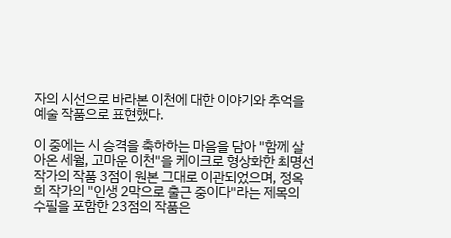자의 시선으로 바라본 이천에 대한 이야기와 추억을 예술 작품으로 표현했다.

이 중에는 시 승격을 축하하는 마음을 담아 "함께 살아온 세월, 고마운 이천"을 케이크로 형상화한 최명선 작가의 작품 3점이 원본 그대로 이관되었으며, 정옥희 작가의 "인생 2막으로 출근 중이다"라는 제목의 수필을 포함한 23점의 작품은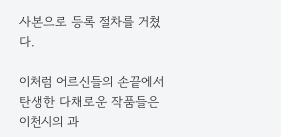사본으로 등록 절차를 거쳤다.

이처럼 어르신들의 손끝에서 탄생한 다채로운 작품들은 이천시의 과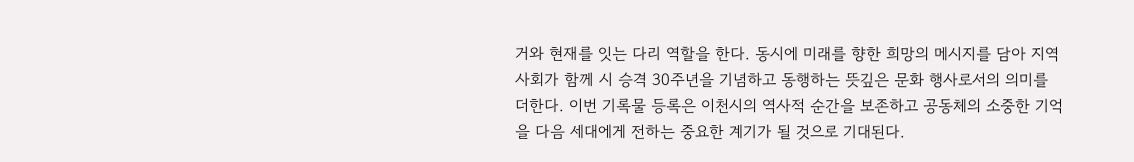거와 현재를 잇는 다리 역할을 한다. 동시에 미래를 향한 희망의 메시지를 담아 지역사회가 함께 시 승격 30주년을 기념하고 동행하는 뜻깊은 문화 행사로서의 의미를 더한다. 이번 기록물 등록은 이천시의 역사적 순간을 보존하고 공동체의 소중한 기억을 다음 세대에게 전하는 중요한 계기가 될 것으로 기대된다.